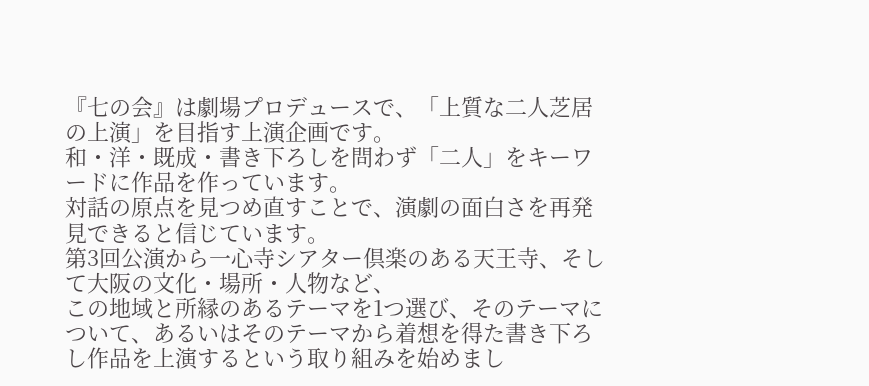『七の会』は劇場プロデュースで、「上質な二人芝居の上演」を目指す上演企画です。
和・洋・既成・書き下ろしを問わず「二人」をキーワードに作品を作っています。
対話の原点を見つめ直すことで、演劇の面白さを再発見できると信じています。
第3回公演から一心寺シアター倶楽のある天王寺、そして大阪の文化・場所・人物など、
この地域と所縁のあるテーマを1つ選び、そのテーマについて、あるいはそのテーマから着想を得た書き下ろし作品を上演するという取り組みを始めまし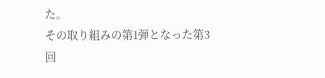た。
その取り組みの第1弾となった第3回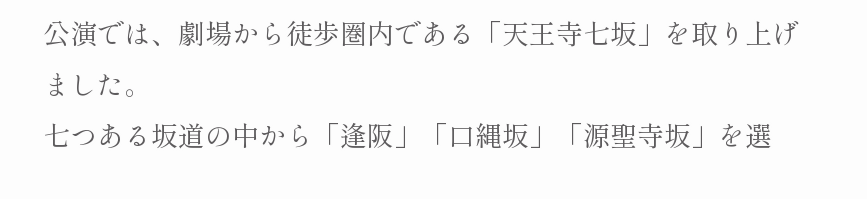公演では、劇場から徒歩圏内である「天王寺七坂」を取り上げました。
七つある坂道の中から「逢阪」「口縄坂」「源聖寺坂」を選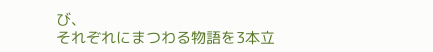び、
それぞれにまつわる物語を3本立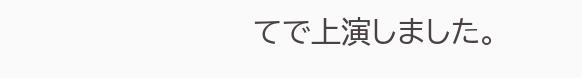てで上演しました。